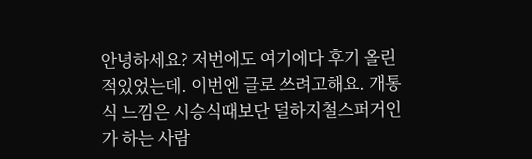안녕하세요? 저번에도 여기에다 후기 올린적있었는데. 이번엔 글로 쓰려고해요. 개통식 느낌은 시승식때보단 덜하지철스퍼거인가 하는 사람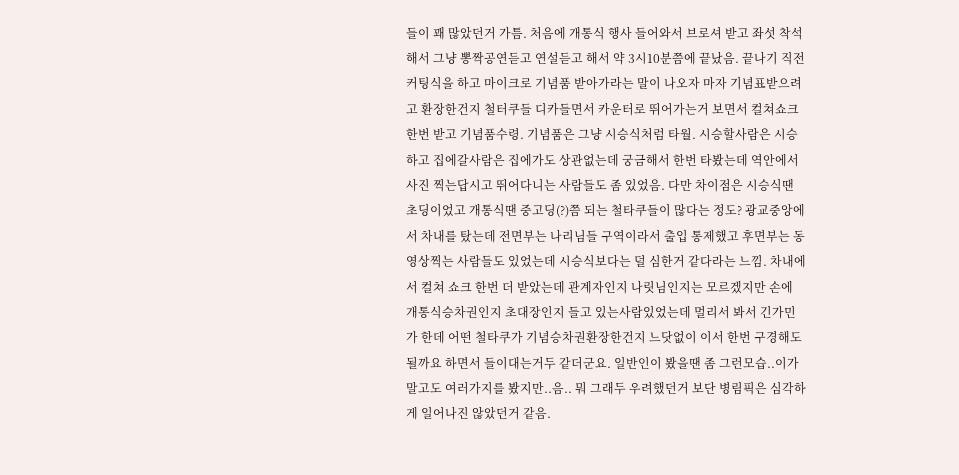들이 꽤 많았던거 가틈. 처음에 개통식 행사 들어와서 브로셔 받고 좌섯 착석해서 그냥 뽕짝공연듣고 연설듣고 해서 약 3시10분쯤에 끝났음. 끝나기 직전 커팅식을 하고 마이크로 기념품 받아가라는 말이 나오자 마자 기념표받으려고 환장한건지 철터쿠들 디카들면서 카운터로 뛰어가는거 보면서 컬쳐쇼크한번 받고 기념품수령. 기념품은 그냥 시승식처럼 타월. 시승할사람은 시승하고 집에갈사람은 집에가도 상관없는데 궁금해서 한번 타봤는데 역안에서 사진 찍는답시고 뛰어다니는 사람들도 좀 있었음. 다만 차이점은 시승식땐 초딩이었고 개통식땐 중고딩(?)쯤 되는 철타쿠들이 많다는 정도? 광교중앙에서 차내를 탔는데 전면부는 나리님들 구역이라서 출입 통제했고 후면부는 동영상찍는 사람들도 있었는데 시승식보다는 덜 심한거 같다라는 느낌. 차내에서 컬쳐 쇼크 한번 더 받았는데 관계자인지 나릿님인지는 모르겠지만 손에 개통식승차권인지 초대장인지 들고 있는사람있었는데 멀리서 봐서 긴가민가 한데 어떤 철타쿠가 기념승차권환장한건지 느닷없이 이서 한번 구경해도 될까요 하면서 들이대는거두 같더군요. 일반인이 봤을땐 좀 그런모습..이가말고도 여러가지를 봤지만..음.. 뭐 그래두 우려했던거 보단 병림픽은 심각하게 일어나진 않았던거 같음.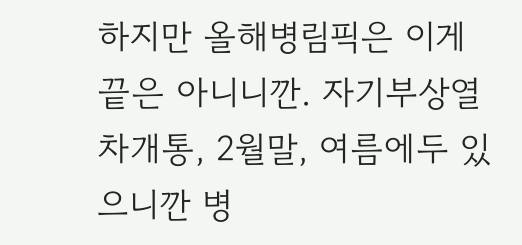하지만 올해병림픽은 이게 끝은 아니니깐. 자기부상열차개통, 2월말, 여름에두 있으니깐 병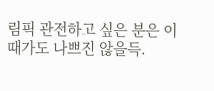림픽 관전하고 싶은 분은 이때가도 나쁘진 않을득.